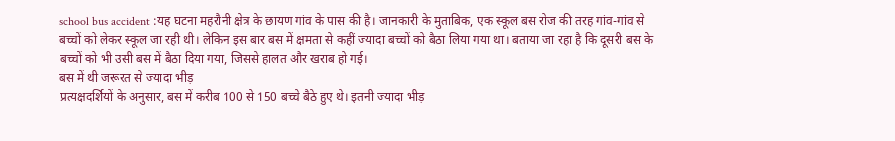school bus accident :यह घटना महरौनी क्षेत्र के छायण गांव के पास की है। जानकारी के मुताबिक, एक स्कूल बस रोज की तरह गांव-गांव से बच्चों को लेकर स्कूल जा रही थी। लेकिन इस बार बस में क्षमता से कहीं ज्यादा बच्चों को बैठा लिया गया था। बताया जा रहा है कि दूसरी बस के बच्चों को भी उसी बस में बैठा दिया गया, जिससे हालत और खराब हो गई।
बस में थी जरूरत से ज्यादा भीड़
प्रत्यक्षदर्शियों के अनुसार, बस में करीब 100 से 150 बच्चे बैठे हुए थे। इतनी ज्यादा भीड़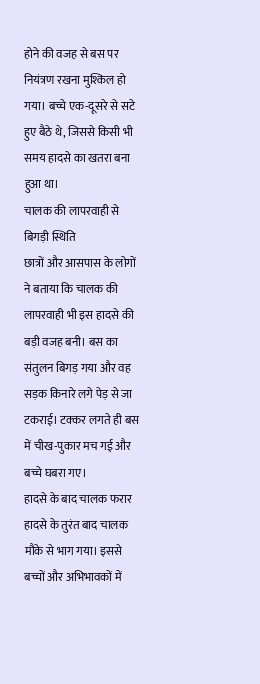होने की वजह से बस पर नियंत्रण रखना मुश्किल हो गया। बच्चे एक-दूसरे से सटे हुए बैठे थे, जिससे किसी भी समय हादसे का खतरा बना हुआ था।
चालक की लापरवाही से बिगड़ी स्थिति
छात्रों और आसपास के लोगों ने बताया कि चालक की लापरवाही भी इस हादसे की बड़ी वजह बनी। बस का संतुलन बिगड़ गया और वह सड़क किनारे लगे पेड़ से जा टकराई। टक्कर लगते ही बस में चीख-पुकार मच गई और बच्चे घबरा गए।
हादसे के बाद चालक फरार
हादसे के तुरंत बाद चालक मौके से भाग गया। इससे बच्चों और अभिभावकों में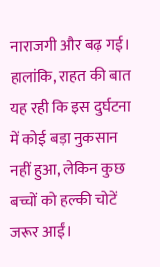नाराजगी और बढ़ गई। हालांकि, राहत की बात यह रही कि इस दुर्घटना में कोई बड़ा नुकसान नहीं हुआ, लेकिन कुछ बच्चों को हल्की चोटें जरूर आईं।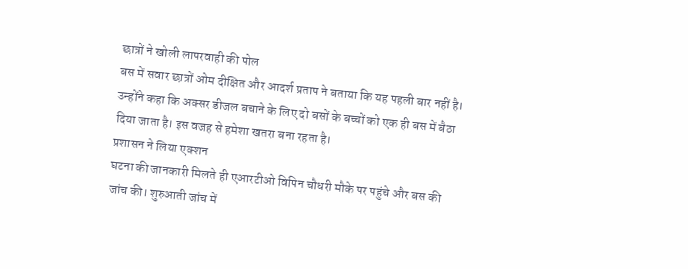छात्रों ने खोली लापरवाही की पोल
बस में सवार छात्रों ओम दीक्षित और आदर्श प्रताप ने बताया कि यह पहली बार नहीं है। उन्होंने कहा कि अक्सर डीजल बचाने के लिए दो बसों के बच्चों को एक ही बस में बैठा दिया जाता है। इस वजह से हमेशा खतरा बना रहता है।
प्रशासन ने लिया एक्शन
घटना की जानकारी मिलते ही एआरटीओ विपिन चौधरी मौके पर पहुंचे और बस की जांच की। शुरुआती जांच में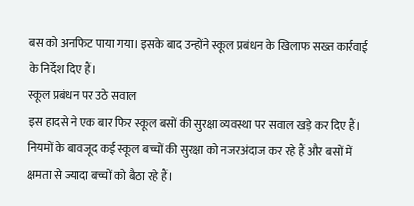बस को अनफिट पाया गया। इसके बाद उन्होंने स्कूल प्रबंधन के खिलाफ सख्त कार्रवाई के निर्देश दिए हैं।
स्कूल प्रबंधन पर उठे सवाल
इस हादसे ने एक बार फिर स्कूल बसों की सुरक्षा व्यवस्था पर सवाल खड़े कर दिए हैं। नियमों के बावजूद कई स्कूल बच्चों की सुरक्षा को नजरअंदाज कर रहे हैं और बसों में क्षमता से ज्यादा बच्चों को बैठा रहे हैं।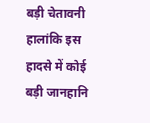बड़ी चेतावनी
हालांकि इस हादसे में कोई बड़ी जानहानि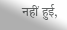नहीं हुई,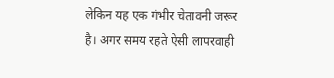लेकिन यह एक गंभीर चेतावनी जरूर है। अगर समय रहते ऐसी लापरवाही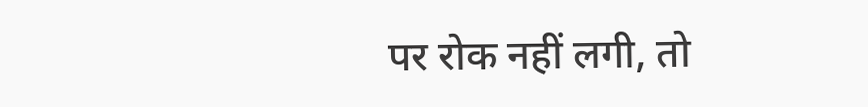पर रोक नहीं लगी, तो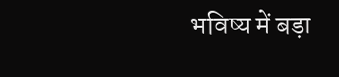भविष्य में बड़ा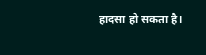हादसा हो सकता है।